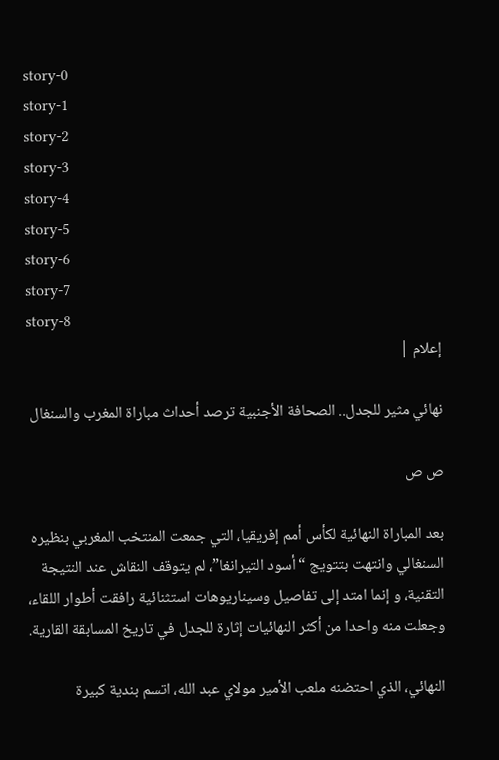story-0
story-1
story-2
story-3
story-4
story-5
story-6
story-7
story-8
إعلام |

نهائي مثير للجدل.. الصحافة الأجنبية ترصد أحداث مباراة المغرب والسنغال

ص ص

بعد المباراة النهائية لكأس أمم إفريقيا، التي جمعت المنتخب المغربي بنظيره السنغالي وانتهت بتتويج “أسود التيرانغا”، لم يتوقف النقاش عند النتيجة التقنية، و إنما امتد إلى تفاصيل وسيناريوهات استثنائية رافقت أطوار اللقاء، وجعلت منه واحدا من أكثر النهائيات إثارة للجدل في تاريخ المسابقة القارية.

النهائي، الذي احتضنه ملعب الأمير مولاي عبد الله، اتسم بندية كبيرة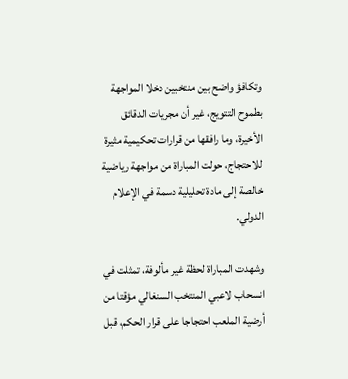وتكافؤ واضح بين منتخبين دخلا المواجهة بطموح التتويج، غير أن مجريات الدقائق الأخيرة، وما رافقها من قرارات تحكيمية مثيرة للاحتجاج، حولت المباراة من مواجهة رياضية خالصة إلى مادة تحليلية دسمة في الإعلام الدولي.

وشهدت المباراة لحظة غير مألوفة، تمثلت في انسحاب لاعبي المنتخب السنغالي مؤقتا من أرضية الملعب احتجاجا على قرار الحكم، قبل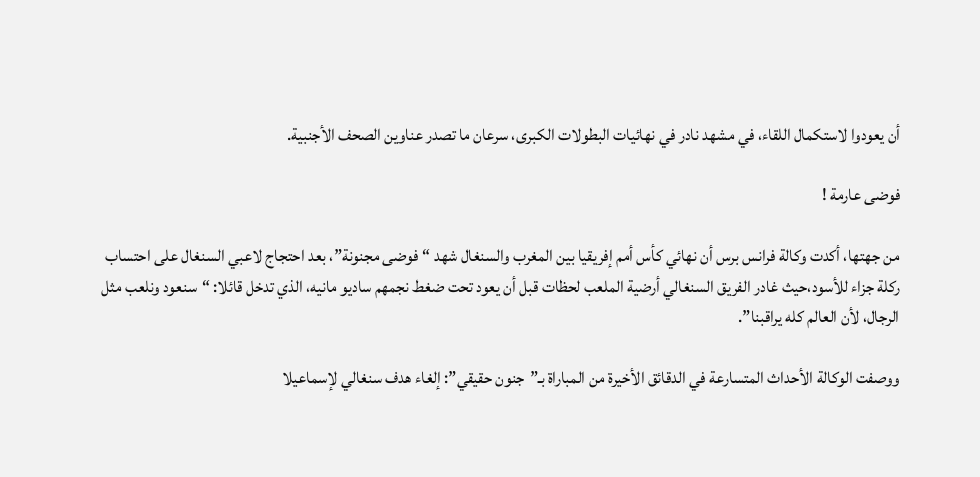أن يعودوا لاستكمال اللقاء، في مشهد نادر في نهائيات البطولات الكبرى، سرعان ما تصدر عناوين الصحف الأجنبية.

فوضى عارمة !

من جهتها، أكدت وكالة فرانس برس أن نهائي كأس أمم إفريقيا بين المغرب والسنغال شهد “فوضى مجنونة”، بعد احتجاج لاعبي السنغال على احتساب ركلة جزاء للأسود،حيث غادر الفريق السنغالي أرضية الملعب لحظات قبل أن يعود تحت ضغط نجمهم ساديو مانيه، الذي تدخل قائلا: “سنعود ونلعب مثل الرجال، لأن العالم كله يراقبنا”.

ووصفت الوكالة الأحداث المتسارعة في الدقائق الأخيرة من المباراة بـ”جنون حقيقي”: إلغاء هدف سنغالي لإسماعيلا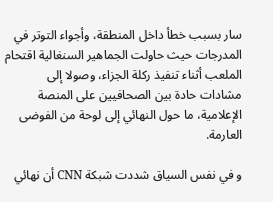سار بسبب خطأ داخل المنطقة، وأجواء التوتر في المدرجات حيث حاولت الجماهير السنغالية اقتحام الملعب أثناء تنفيذ ركلة الجزاء، وصولا إلى مشادات حادة بين الصحافيين على المنصة الإعلامية، ما حول النهائي إلى لوحة من الفوضى العارمة.

و في نفس السياق شددت شبكة CNN أن نهائي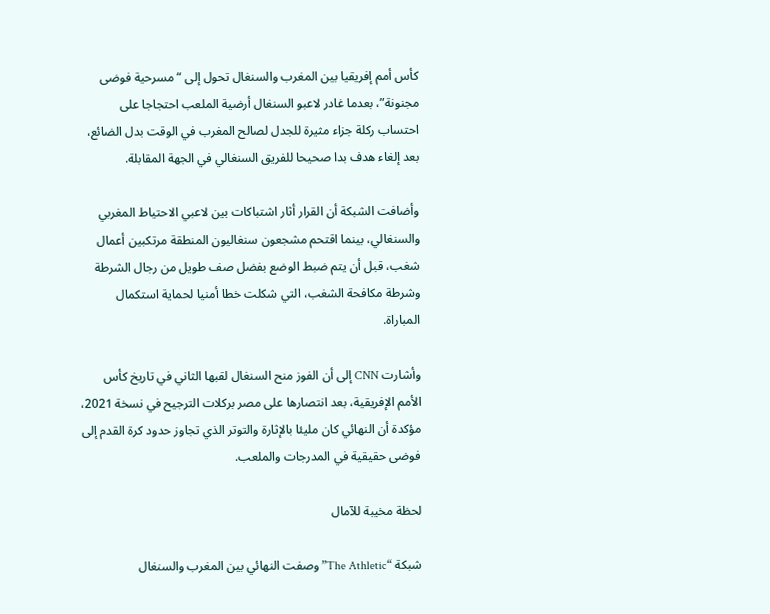كأس أمم إفريقيا بين المغرب والسنغال تحول إلى “مسرحية فوضى مجنونة”، بعدما غادر لاعبو السنغال أرضية الملعب احتجاجا على احتساب ركلة جزاء مثيرة للجدل لصالح المغرب في الوقت بدل الضائع، بعد إلغاء هدف بدا صحيحا للفريق السنغالي في الجهة المقابلة.

وأضافت الشبكة أن القرار أثار اشتباكات بين لاعبي الاحتياط المغربي والسنغالي، بينما اقتحم مشجعون سنغاليون المنطقة مرتكبين أعمال شغب، قبل أن يتم ضبط الوضع بفضل صف طويل من رجال الشرطة وشرطة مكافحة الشغب، التي شكلت خطا أمنيا لحماية استكمال المباراة.

وأشارت CNN إلى أن الفوز منح السنغال لقبها الثاني في تاريخ كأس الأمم الإفريقية، بعد انتصارها على مصر بركلات الترجيح في نسخة 2021، مؤكدة أن النهائي كان مليئا بالإثارة والتوتر الذي تجاوز حدود كرة القدم إلى فوضى حقيقية في المدرجات والملعب.

لحظة مخيبة للآمال

شبكة “The Athletic” وصفت النهائي بين المغرب والسنغال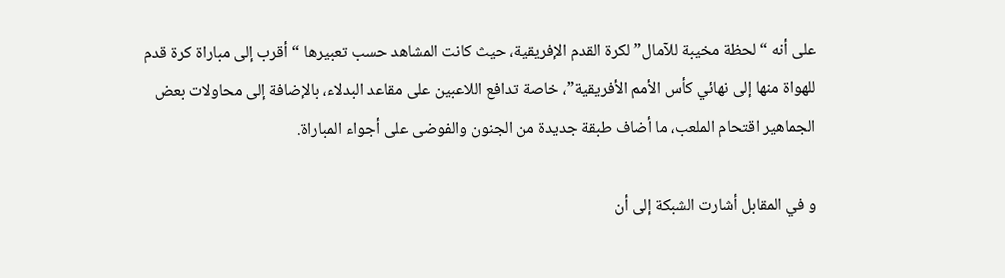على أنه “لحظة مخيبة للآمال” لكرة القدم الإفريقية، حيث كانت المشاهد حسب تعبيرها “أقرب إلى مباراة كرة قدم للهواة منها إلى نهائي كأس الأمم الأفريقية”، خاصة تدافع اللاعبين على مقاعد البدلاء، بالإضافة إلى محاولات بعض الجماهير اقتحام الملعب، ما أضاف طبقة جديدة من الجنون والفوضى على أجواء المباراة.

و في المقابل أشارت الشبكة إلى أن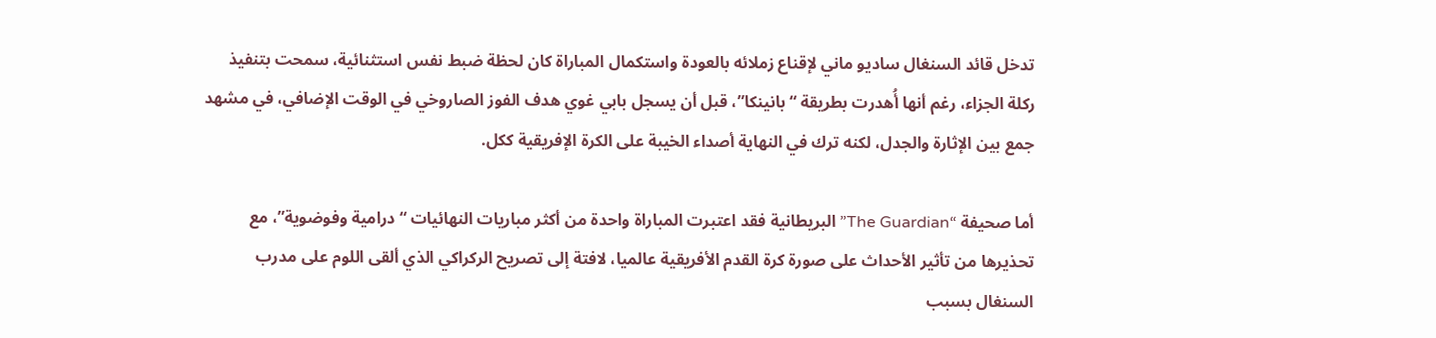تدخل قائد السنغال ساديو ماني لإقناع زملائه بالعودة واستكمال المباراة كان لحظة ضبط نفس استثنائية، سمحت بتنفيذ ركلة الجزاء، رغم أنها أُهدرت بطريقة “بانينكا”، قبل أن يسجل بابي غوي هدف الفوز الصاروخي في الوقت الإضافي، في مشهد جمع بين الإثارة والجدل، لكنه ترك في النهاية أصداء الخيبة على الكرة الإفريقية ككل.

أما صحيفة “The Guardian” البريطانية فقد اعتبرت المباراة واحدة من أكثر مباريات النهائيات “درامية وفوضوية”، مع تحذيرها من تأثير الأحداث على صورة كرة القدم الأفريقية عالميا، لافتة إلى تصريح الركراكي الذي ألقى اللوم على مدرب السنغال بسبب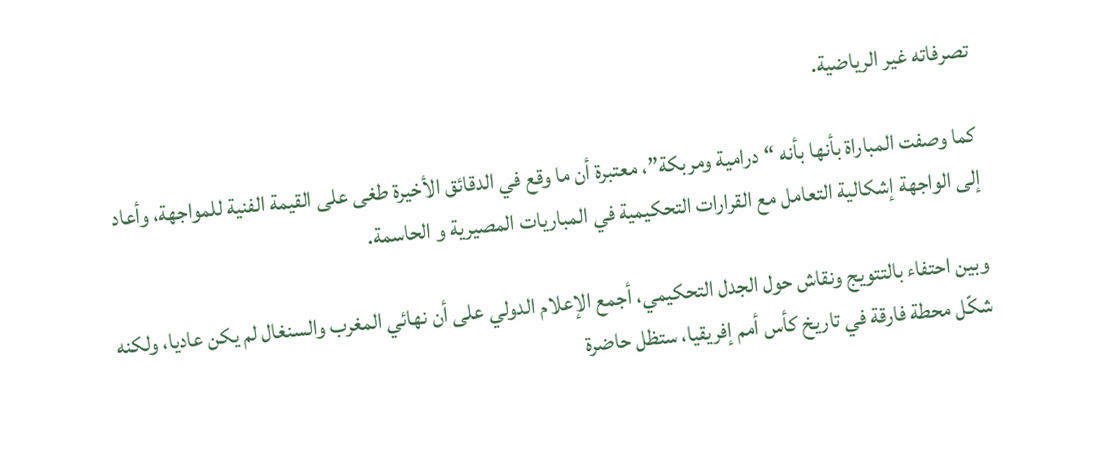تصرفاته غير الرياضية.

كما وصفت المباراة بأنها بأنه “درامية ومربكة”، معتبرة أن ما وقع في الدقائق الأخيرة طغى على القيمة الفنية للمواجهة، وأعاد إلى الواجهة إشكالية التعامل مع القرارات التحكيمية في المباريات المصيرية و الحاسمة.

وبين احتفاء بالتتويج ونقاش حول الجدل التحكيمي، أجمع الإعلام الدولي على أن نهائي المغرب والسنغال لم يكن عاديا، ولكنه شكّل محطة فارقة في تاريخ كأس أمم إفريقيا، ستظل حاضرة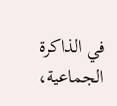في الذاكرة الجماعية،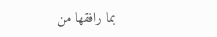بما رافقها من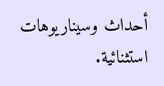أحداث وسيناريوهات استثنائية.